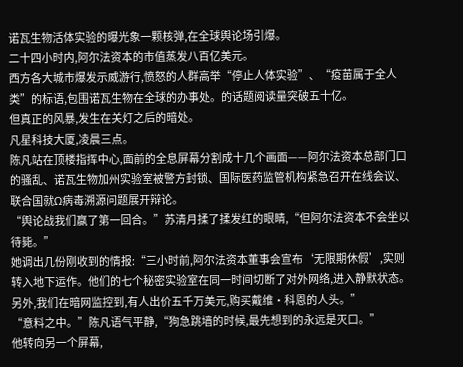诺瓦生物活体实验的曝光象一颗核弹,在全球舆论场引爆。
二十四小时内,阿尔法资本的市值蒸发八百亿美元。
西方各大城市爆发示威游行,愤怒的人群高举“停止人体实验”、“疫苗属于全人类”的标语,包围诺瓦生物在全球的办事处。的话题阅读量突破五十亿。
但真正的风暴,发生在关灯之后的暗处。
凡星科技大厦,凌晨三点。
陈凡站在顶楼指挥中心,面前的全息屏幕分割成十几个画面——阿尔法资本总部门口的骚乱、诺瓦生物加州实验室被警方封锁、国际医药监管机构紧急召开在线会议、联合国就Ω病毒溯源问题展开辩论。
“舆论战我们赢了第一回合。”苏清月揉了揉发红的眼睛,“但阿尔法资本不会坐以待毙。”
她调出几份刚收到的情报:“三小时前,阿尔法资本董事会宣布‘无限期休假’,实则转入地下运作。他们的七个秘密实验室在同一时间切断了对外网络,进入静默状态。另外,我们在暗网监控到,有人出价五千万美元,购买戴维·科恩的人头。”
“意料之中。”陈凡语气平静,“狗急跳墙的时候,最先想到的永远是灭口。”
他转向另一个屏幕,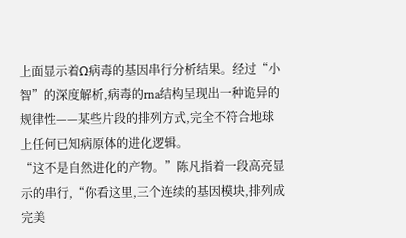上面显示着Ω病毒的基因串行分析结果。经过“小智”的深度解析,病毒的rna结构呈现出一种诡异的规律性——某些片段的排列方式,完全不符合地球上任何已知病原体的进化逻辑。
“这不是自然进化的产物。”陈凡指着一段高亮显示的串行,“你看这里,三个连续的基因模块,排列成完美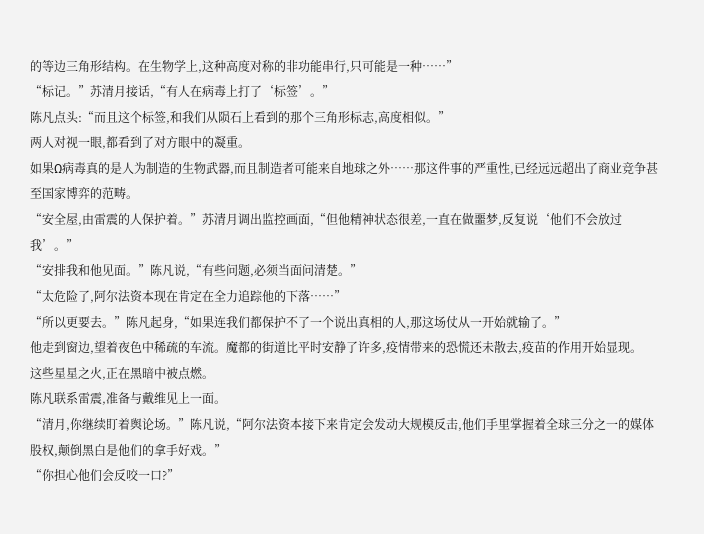的等边三角形结构。在生物学上,这种高度对称的非功能串行,只可能是一种……”
“标记。”苏清月接话,“有人在病毒上打了‘标签’。”
陈凡点头:“而且这个标签,和我们从陨石上看到的那个三角形标志,高度相似。”
两人对视一眼,都看到了对方眼中的凝重。
如果Ω病毒真的是人为制造的生物武器,而且制造者可能来自地球之外……那这件事的严重性,已经远远超出了商业竞争甚至国家博弈的范畴。
“安全屋,由雷震的人保护着。”苏清月调出监控画面,“但他精神状态很差,一直在做噩梦,反复说‘他们不会放过我’。”
“安排我和他见面。”陈凡说,“有些问题,必须当面问清楚。”
“太危险了,阿尔法资本现在肯定在全力追踪他的下落……”
“所以更要去。”陈凡起身,“如果连我们都保护不了一个说出真相的人,那这场仗从一开始就输了。”
他走到窗边,望着夜色中稀疏的车流。魔都的街道比平时安静了许多,疫情带来的恐慌还未散去,疫苗的作用开始显现。
这些星星之火,正在黑暗中被点燃。
陈凡联系雷震,准备与戴维见上一面。
“清月,你继续盯着舆论场。”陈凡说,“阿尔法资本接下来肯定会发动大规模反击,他们手里掌握着全球三分之一的媒体股权,颠倒黑白是他们的拿手好戏。”
“你担心他们会反咬一口?”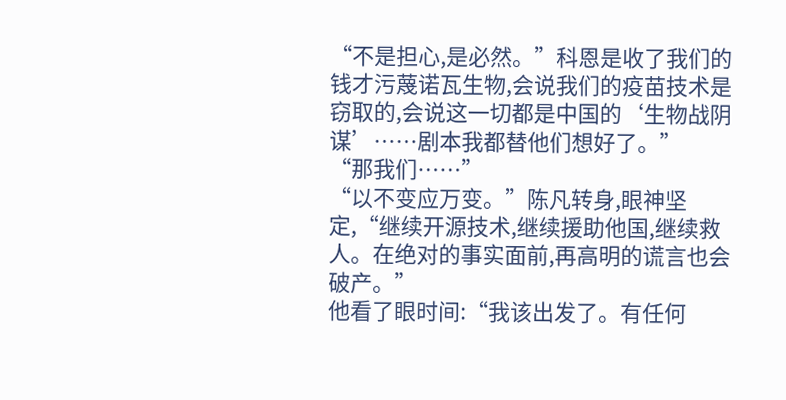“不是担心,是必然。”科恩是收了我们的钱才污蔑诺瓦生物,会说我们的疫苗技术是窃取的,会说这一切都是中国的‘生物战阴谋’……剧本我都替他们想好了。”
“那我们……”
“以不变应万变。”陈凡转身,眼神坚定,“继续开源技术,继续援助他国,继续救人。在绝对的事实面前,再高明的谎言也会破产。”
他看了眼时间:“我该出发了。有任何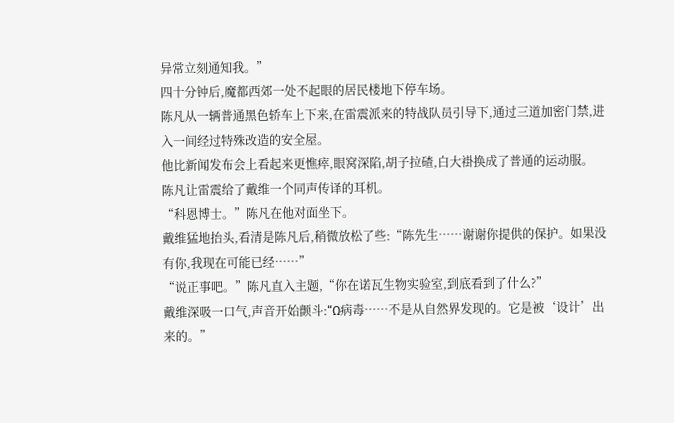异常立刻通知我。”
四十分钟后,魔都西郊一处不起眼的居民楼地下停车场。
陈凡从一辆普通黑色轿车上下来,在雷震派来的特战队员引导下,通过三道加密门禁,进入一间经过特殊改造的安全屋。
他比新闻发布会上看起来更憔瘁,眼窝深陷,胡子拉碴,白大褂换成了普通的运动服。
陈凡让雷震给了戴维一个同声传译的耳机。
“科恩博士。”陈凡在他对面坐下。
戴维猛地抬头,看清是陈凡后,稍微放松了些:“陈先生……谢谢你提供的保护。如果没有你,我现在可能已经……”
“说正事吧。”陈凡直入主题,“你在诺瓦生物实验室,到底看到了什么?”
戴维深吸一口气,声音开始颤斗:“Ω病毒……不是从自然界发现的。它是被‘设计’出来的。”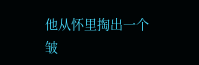他从怀里掏出一个皱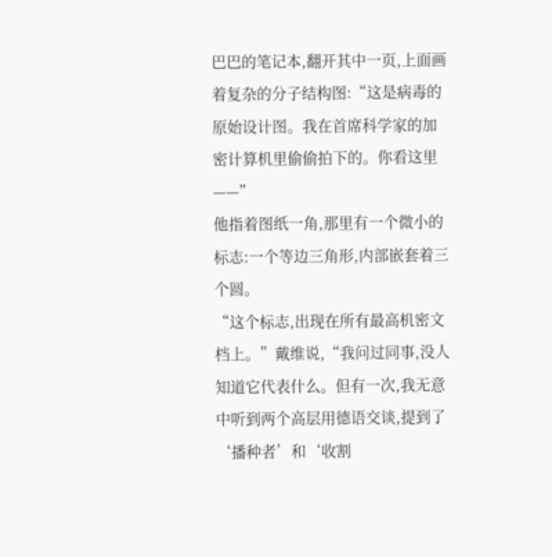巴巴的笔记本,翻开其中一页,上面画着复杂的分子结构图:“这是病毒的原始设计图。我在首席科学家的加密计算机里偷偷拍下的。你看这里——”
他指着图纸一角,那里有一个微小的标志:一个等边三角形,内部嵌套着三个圆。
“这个标志,出现在所有最高机密文档上。”戴维说,“我问过同事,没人知道它代表什么。但有一次,我无意中听到两个高层用德语交谈,提到了‘播种者’和‘收割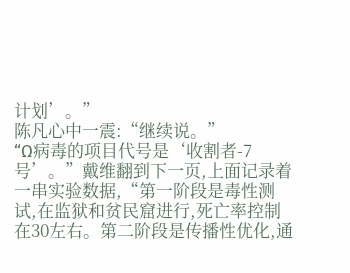计划’。”
陈凡心中一震:“继续说。”
“Ω病毒的项目代号是‘收割者-7号’。”戴维翻到下一页,上面记录着一串实验数据,“第一阶段是毒性测试,在监狱和贫民窟进行,死亡率控制在30左右。第二阶段是传播性优化,通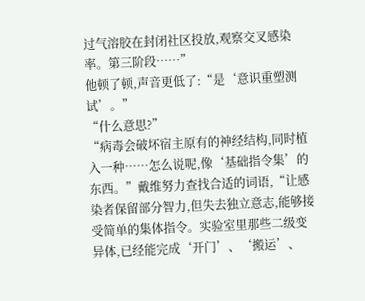过气溶胶在封闭社区投放,观察交叉感染率。第三阶段……”
他顿了顿,声音更低了:“是‘意识重塑测试’。”
“什么意思?”
“病毒会破坏宿主原有的神经结构,同时植入一种……怎么说呢,像‘基础指令集’的东西。”戴维努力查找合适的词语,“让感染者保留部分智力,但失去独立意志,能够接受简单的集体指令。实验室里那些二级变异体,已经能完成‘开门’、‘搬运’、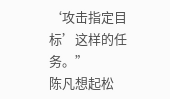‘攻击指定目标’这样的任务。”
陈凡想起松